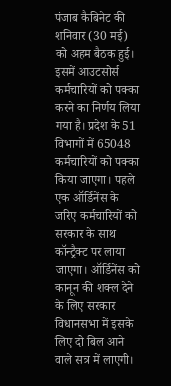पंजाब कैबिनेट की शनिवार (30 मई) को अहम बैठक हुई। इसमें आउटसोर्स कर्मचारियों को पक्का करने का निर्णय लिया गया है। प्रदेश के 51 विभागों में 65048 कर्मचारियों को पक्का किया जाएगा। पहले एक ऑर्डिनेंस के जरिए कर्मचारियों को सरकार के साथ कॉन्ट्रैक्ट पर लाया जाएगा। ऑर्डिनेंस को कानून की शक्ल देने के लिए सरकार विधानसभा में इसके लिए दो बिल आने वाले सत्र में लाएगी।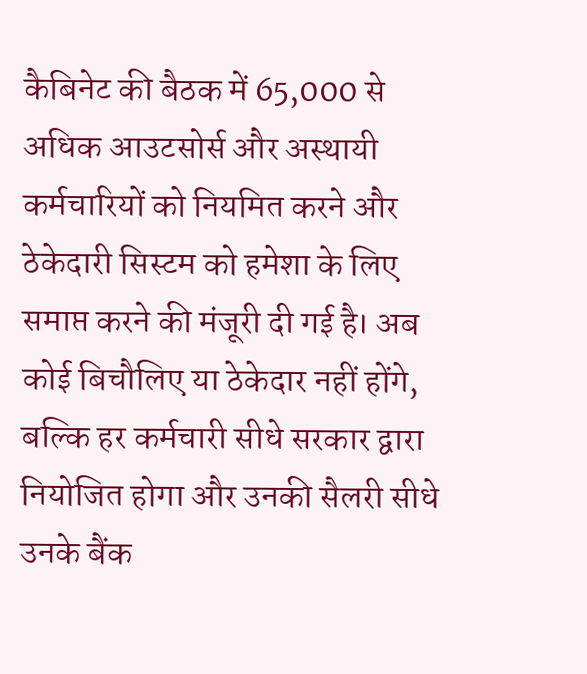कैबिनेट की बैठक में 65,000 से अधिक आउटसोर्स और अस्थायी कर्मचारियों को नियमित करने और ठेकेदारी सिस्टम को हमेशा के लिए समाप्त करने की मंजूरी दी गई है। अब कोई बिचौलिए या ठेकेदार नहीं होंगे, बल्कि हर कर्मचारी सीधे सरकार द्वारा नियोजित होगा और उनकी सैलरी सीधे उनके बैंक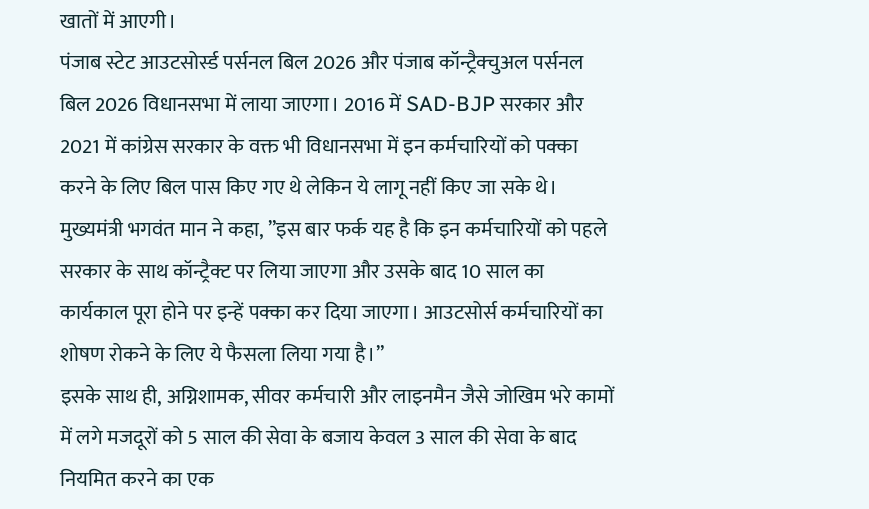खातों में आएगी।
पंजाब स्टेट आउटसोर्स्ड पर्सनल बिल 2026 और पंजाब कॉन्ट्रैक्चुअल पर्सनल बिल 2026 विधानसभा में लाया जाएगा। 2016 में SAD-BJP सरकार और 2021 में कांग्रेस सरकार के वक्त भी विधानसभा में इन कर्मचारियों को पक्का करने के लिए बिल पास किए गए थे लेकिन ये लागू नहीं किए जा सके थे।
मुख्यमंत्री भगवंत मान ने कहा, ”इस बार फर्क यह है कि इन कर्मचारियों को पहले सरकार के साथ कॉन्ट्रैक्ट पर लिया जाएगा और उसके बाद 10 साल का कार्यकाल पूरा होने पर इन्हें पक्का कर दिया जाएगा। आउटसोर्स कर्मचारियों का शोषण रोकने के लिए ये फैसला लिया गया है।”
इसके साथ ही, अग्निशामक, सीवर कर्मचारी और लाइनमैन जैसे जोखिम भरे कामों में लगे मजदूरों को 5 साल की सेवा के बजाय केवल 3 साल की सेवा के बाद नियमित करने का एक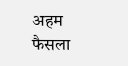अहम फैसला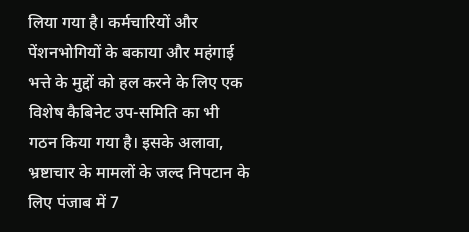लिया गया है। कर्मचारियों और पेंशनभोगियों के बकाया और महंगाई भत्ते के मुद्दों को हल करने के लिए एक विशेष कैबिनेट उप-समिति का भी गठन किया गया है। इसके अलावा, भ्रष्टाचार के मामलों के जल्द निपटान के लिए पंजाब में 7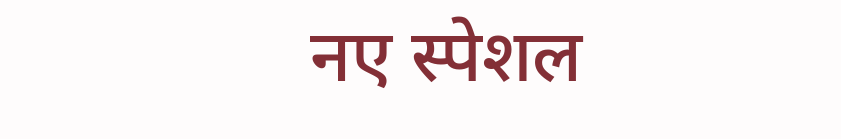नए स्पेशल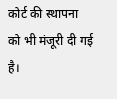कोर्ट की स्थापना को भी मंजूरी दी गई है।